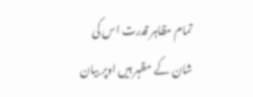تمام مظاہر قدرت اس کی شان کے مظہر ہیں اوپر بیان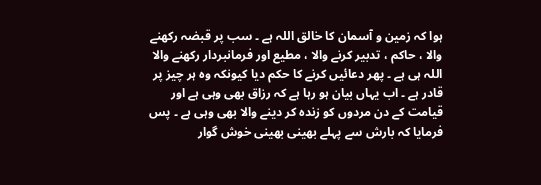ہوا کہ زمین و آسمان کا خالق اللہ ہے ۔ سب پر قبضہ رکھنے والا ، حاکم ، تدبیر کرنے والا ، مطیع اور فرمانبردار رکھنے والا اللہ ہی ہے ۔ پھر دعائیں کرنے کا حکم دیا کیونکہ وہ ہر چیز پر قادر ہے ۔ اب یہاں بیان ہو رہا ہے کہ رزاق بھی وہی ہے اور قیامت کے دن مردوں کو زندہ کر دینے والا بھی وہی ہے ۔ پس فرمایا کہ بارش سے پہلے بھینی بھینی خوش گوار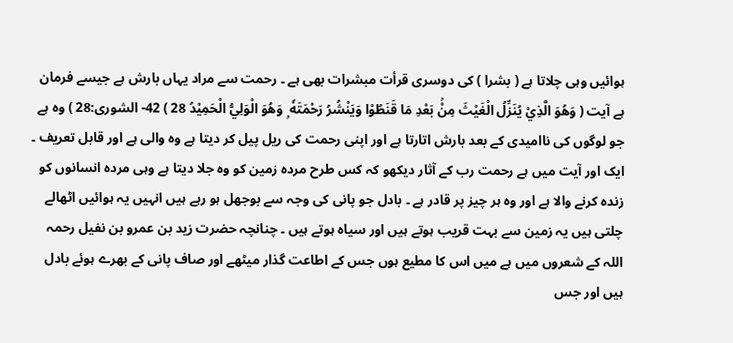ہوائیں وہی چلاتا ہے ( بشرا ) کی دوسری قرأت مبشرات بھی ہے ۔ رحمت سے مراد یہاں بارش ہے جیسے فرمان ہے آیت ( وَهُوَ الَّذِيْ يُنَزِّلُ الْغَيْثَ مِنْۢ بَعْدِ مَا قَنَطُوْا وَيَنْشُرُ رَحْمَتَهٗ ۭ وَهُوَ الْوَلِيُّ الْحَمِيْدُ 28 ) 42- الشورى:28 ) وہ ہے جو لوگوں کی ناامیدی کے بعد بارش اتارتا ہے اور اپنی رحمت کی ریل پیل کر دیتا ہے وہ والی ہے اور قابل تعریف ۔ ایک اور آیت میں ہے رحمت رب کے آثار دیکھو کہ کس طرح مردہ زمین کو وہ جلا دیتا ہے وہی مردہ انسانوں کو زندہ کرنے والا ہے اور وہ ہر چیز پر قادر ہے ۔ بادل جو پانی کی وجہ سے بوجھل ہو رہے ہیں انہیں یہ ہوائیں اٹھالے چلتی ہیں یہ زمین سے بہت قریب ہوتے ہیں اور سیاہ ہوتے ہیں ۔ چنانچہ حضرت زید بن عمرو بن نفیل رحمہ اللہ کے شعروں میں ہے میں اس کا مطیع ہوں جس کے اطاعت گذار میٹھے اور صاف پانی کے بھرے ہوئے بادل ہیں اور جس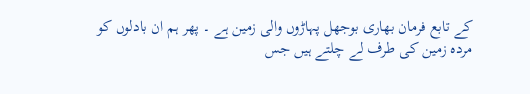کے تابع فرمان بھاری بوجھل پہاڑوں والی زمین ہے ۔ پھر ہم ان بادلوں کو مردہ زمین کی طرف لے چلتے ہیں جس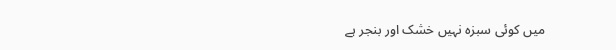میں کوئی سبزہ نہیں خشک اور بنجر ہے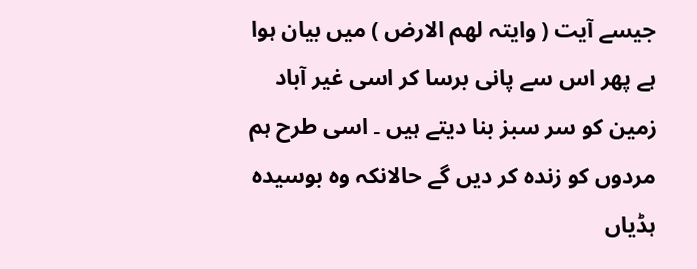جیسے آیت ( وایتہ لھم الارض ) میں بیان ہوا ہے پھر اس سے پانی برسا کر اسی غیر آباد زمین کو سر سبز بنا دیتے ہیں ۔ اسی طرح ہم مردوں کو زندہ کر دیں گے حالانکہ وہ بوسیدہ ہڈیاں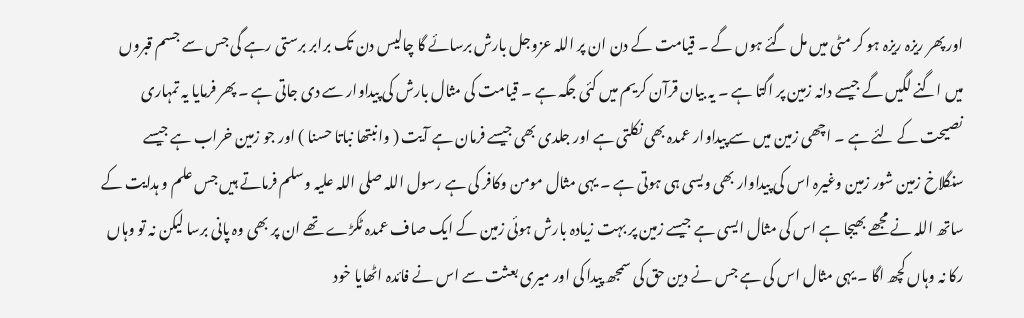اور پھر ریزہ ریزہ ہو کر مٹی میں مل گئے ہوں گے ۔ قیامت کے دن ان پر اللہ عزوجل بارش برسائے گا چالیس دن تک برابر برستی رہے گی جس سے جسم قبروں میں اگنے لگیں گے جیسے دانہ زمین پر اگتا ہے ۔ یہ بیان قرآن کریم میں کئی جگہ ہے ۔ قیامت کی مثال بارش کی پیداوار سے دی جاتی ہے ۔ پھر فرمایا یہ تمہاری نصیحت کے لئے ہے ۔ اچھی زمین میں سے پیداوار عمدہ بھی نکلتی ہے اور جلدی بھی جیسے فرمان ہے آیت ( وانبتھا نباتا حسنا ) اور جو زمین خراب ہے جیسے سنگلاخ زمین شور زمین وغیرہ اس کی پیداوار بھی ویسی ہی ہوتی ہے ۔ یہی مثال مومن وکافر کی ہے رسول اللہ صلی اللہ علیہ وسلم فرماتے ہیں جس علم و ہدایت کے ساتھ اللہ نے مجھے بھیجا ہے اس کی مثال ایسی ہے جیسے زمین پر بہت زیادہ بارش ہوئی زمین کے ایک صاف عمدہ ٹکڑے تھے ان پر بھی وہ پانی برسا لیکن نہ تو وہاں رکا نہ وہاں کچھ اگا ۔ یہی مثال اس کی ہے جس نے دین حق کی سمجھ پیدا کی اور میری بعثت سے اس نے فائدہ اٹھایا خود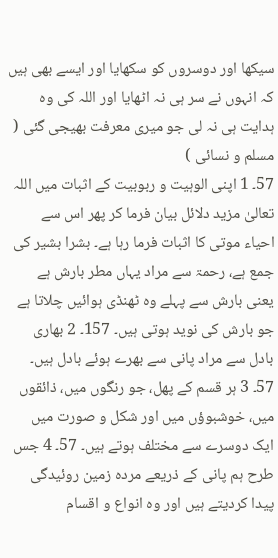سیکھا اور دوسروں کو سکھایا اور ایسے بھی ہیں کہ انہوں نے سر ہی نہ اٹھایا اور اللہ کی وہ ہدایت ہی نہ لی جو میری معرفت بھیجی گئی ( مسلم و نسائی )
57۔ 1 اپنی الوہیت و ربوبیت کے اثبات میں اللہ تعالیٰ مزید دلائل بیان فرما کر پھر اس سے احیاء موتی کا اثبات فرما رہا ہے۔ بشرا بشیر کی جمع ہے، رحمۃ سے مراد یہاں مطر بارش ہے یعنی بارش سے پہلے وہ ٹھنڈی ہوائیں چلاتا ہے جو بارش کی نوید ہوتی ہیں۔ 157۔ 2 بھاری بادل سے مراد پانی سے بھرے ہوئے بادل ہیں۔ 57۔ 3 ہر قسم کے پھل، جو رنگوں میں، ذائقوں میں، خوشبوؤں میں اور شکل و صورت میں ایک دوسرے سے مختلف ہوتے ہیں۔ 57۔ 4 جس طرح ہم پانی کے ذریعے مردہ زمین روئیدگی پیدا کردیتے ہیں اور وہ انواع و اقسام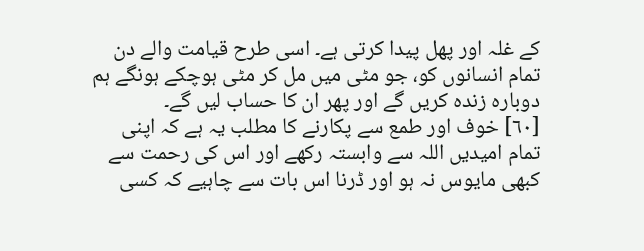کے غلہ اور پھل پیدا کرتی ہے۔ اسی طرح قیامت والے دن تمام انسانوں کو، جو مٹی میں مل کر مٹی ہوچکے ہونگے ہم دوبارہ زندہ کریں گے اور پھر ان کا حساب لیں گے۔
[٦٠] خوف اور طمع سے پکارنے کا مطلب یہ ہے کہ اپنی تمام امیدیں اللہ سے وابستہ رکھے اور اس کی رحمت سے کبھی مایوس نہ ہو اور ڈرنا اس بات سے چاہیے کہ کسی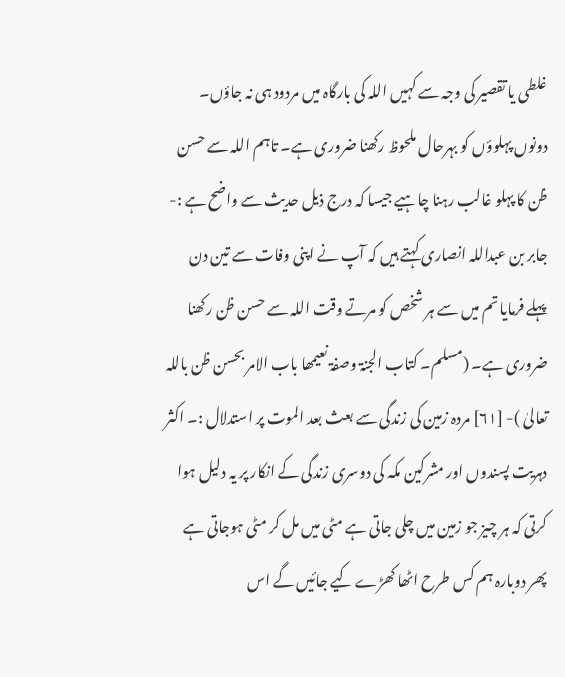غلطی یا تقصیر کی وجہ سے کہیں اللہ کی بارگاہ میں مردود ہی نہ جاؤں۔ دونوں پہلوؤں کو بہرحال ملحوظ رکھنا ضروری ہے۔ تاہم اللہ سے حسن ظن کا پہلو غالب رہنا چاہیے جیسا کہ درج ذیل حدیث سے واضح ہے :- جابر بن عبداللہ انصاری کہتے ہیں کہ آپ نے اپنی وفات سے تین دن پہلے فرمایا تم میں سے ہر شخص کو مرتے وقت اللہ سے حسن ظن رکھنا ضروری ہے۔ (مسلم۔ کتاب الجنۃ وصفۃ نعیمھا باب الامر بحسن ظن باللہ تعالیٰ )- [٦١] مردہ زمین کی زندگی سے بعث بعد الموت پر استدلال :۔ اکثر دہریت پسندوں اور مشرکین مکہ کی دوسری زندگی کے انکار پر یہ دلیل ہوا کرتی کہ ہر چیز جو زمین میں چلی جاتی ہے مٹی میں مل کر مٹی ہوجاتی ہے پھر دوبارہ ہم کس طرح اٹھا کھڑے کیے جائیں گے اس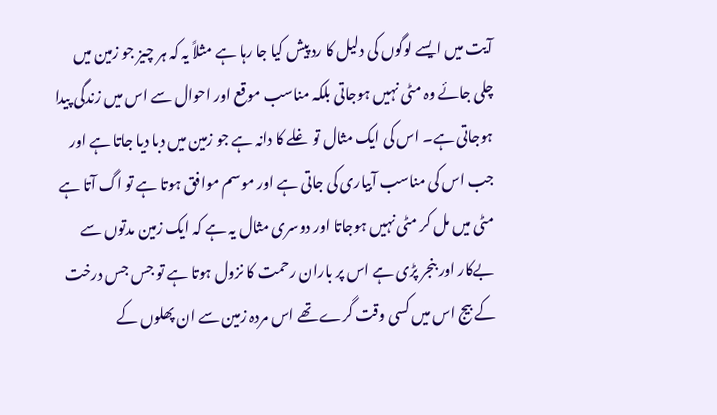آیت میں ایسے لوگوں کی دلیل کا رد پیش کیا جا رہا ہے مثلاً یہ کہ ہر چیز جو زمین میں چلی جائے وہ مٹی نہیں ہوجاتی بلکہ مناسب موقع اور احوال سے اس میں زندگی پیدا ہوجاتی ہے۔ اس کی ایک مثال تو غلے کا دانہ ہے جو زمین میں دبا دیا جاتا ہے اور جب اس کی مناسب آبیاری کی جاتی ہے اور موسم موافق ہوتا ہے تو اگ آتا ہے مٹی میں مل کر مٹی نہیں ہوجاتا اور دوسری مثال یہ ہے کہ ایک زمین مدتوں سے بےکار اور بنجر پڑی ہے اس پر باران رحمت کا نزول ہوتا ہے تو جس جس درخت کے بیج اس میں کسی وقت گرے تھے اس مردہ زمین سے ان پھلوں کے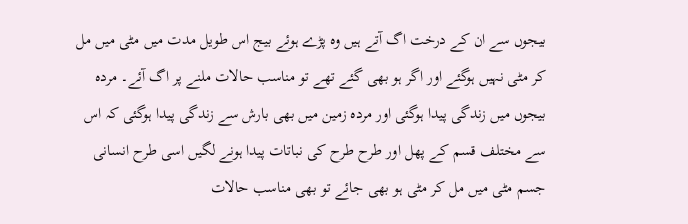بیجوں سے ان کے درخت اگ آتے ہیں وہ پڑے ہوئے بیج اس طویل مدت میں مٹی میں مل کر مٹی نہیں ہوگئے اور اگر ہو بھی گئے تھے تو مناسب حالات ملنے پر اگ آئے۔ مردہ بیجوں میں زندگی پیدا ہوگئی اور مردہ زمین میں بھی بارش سے زندگی پیدا ہوگئی کہ اس سے مختلف قسم کے پھل اور طرح طرح کی نباتات پیدا ہونے لگیں اسی طرح انسانی جسم مٹی میں مل کر مٹی ہو بھی جائے تو بھی مناسب حالات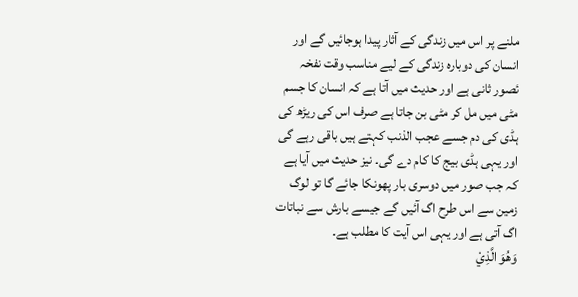ملنے پر اس میں زندگی کے آثار پیدا ہوجائیں گے اور انسان کی دوبارہ زندگی کے لیے مناسب وقت نفخہ ئصور ثانی ہے اور حدیث میں آتا ہے کہ انسان کا جسم مٹی میں مل کر مٹی بن جاتا ہے صرف اس کی ریڑھ کی ہڈی کی دم جسے عجب الذنب کہتے ہیں باقی رہے گی اور یہی ہڈی بیج کا کام دے گی۔ نیز حدیث میں آیا ہے کہ جب صور میں دوسری بار پھونکا جائے گا تو لوگ زمین سے اس طرح اگ آئیں گے جیسے بارش سے نباتات اگ آتی ہے اور یہی اس آیت کا مطلب ہے۔
وَهُوَ الَّذِيْ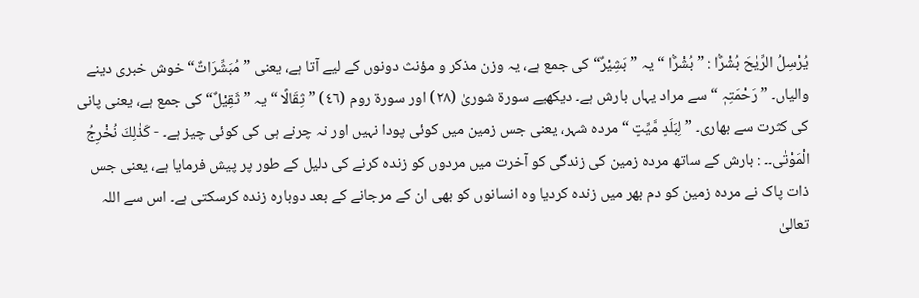يُرْسِلُ الرِّيٰحَ بُشْرًۢا : ” بُشْرًۢا “ یہ ” بَشِیْرٌ“ کی جمع ہے، یہ وزن مذکر و مؤنث دونوں کے لیے آتا ہے، یعنی ” مُبَشِّرَاتٌ“ خوش خبری دینے والیاں۔ ” رَحْمَتِہٖ “ سے مراد یہاں بارش ہے۔ دیکھیے سورة شوریٰ (٢٨) اور سورة روم (٤٦) ” ثِقَالًا “ یہ ” ثَقِیْلٌ“ کی جمع ہے، یعنی پانی کی کثرت سے بھاری۔ ” لِبَلَدٍ مَّيِّتٍ “ مردہ شہر، یعنی جس زمین میں کوئی پودا نہیں اور نہ چرنے ہی کی کوئی چیز ہے۔ - كَذٰلِكَ نُخْرِجُ الْمَوْتٰى۔۔ : بارش کے ساتھ مردہ زمین کی زندگی کو آخرت میں مردوں کو زندہ کرنے کی دلیل کے طور پر پیش فرمایا ہے، یعنی جس ذات پاک نے مردہ زمین کو دم بھر میں زندہ کردیا وہ انسانوں کو بھی ان کے مرجانے کے بعد دوبارہ زندہ کرسکتی ہے۔ اس سے اللہ تعالیٰ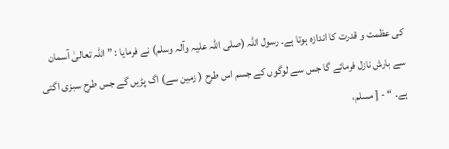کی عظمت و قدرت کا اندازہ ہوتا ہے۔ رسول اللہ (صلی اللہ علیہ وآلہ وسلم) نے فرمایا : ” اللہ تعالیٰ آسمان سے بارش نازل فرمائے گا جس سے لوگوں کے جسم اس طرح ( زمین سے) اگ پڑیں گے جس طرح سبزی اگتی ہے۔ “ - [ مسلم،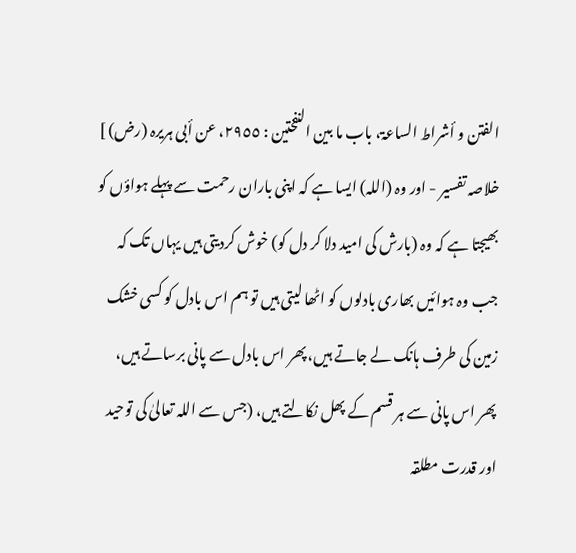الفتن و أشراط الساعۃ، باب ما بین النفختین : ٢٩٥٥، عن أبی ہریرہ (رض) ]
خلاصہ تفسیر - اور وہ (اللہ) ایسا ہے کہ اپنی باران رحمت سے پہلے ہواؤں کو بھیجتا ہے کہ وہ (بارش کی امید دلا کر دل کو) خوش کردیتی ہیں یہاں تک کہ جب وہ ہوائیں بھاری بادلوں کو اٹھا لیتی ہیں تو ہم اس بادل کو کسی خشک زمین کی طرف ہانک لے جاتے ہیں، پھر اس بادل سے پانی برساتے ہیں، پھر اس پانی سے ہر قسم کے پھل نکالتے ہیں، (جس سے اللہ تعالیٰ کی توحید اور قدرت مطلقہ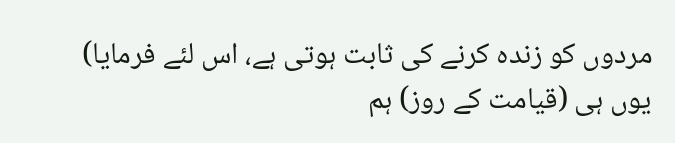مردوں کو زندہ کرنے کی ثابت ہوتی ہے، اس لئے فرمایا) یوں ہی (قیامت کے روز) ہم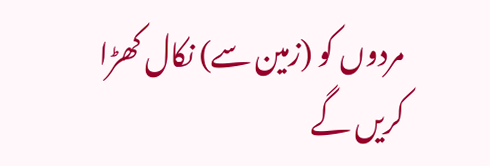مردوں کو (زمین سے) نکال کھڑا کریں گے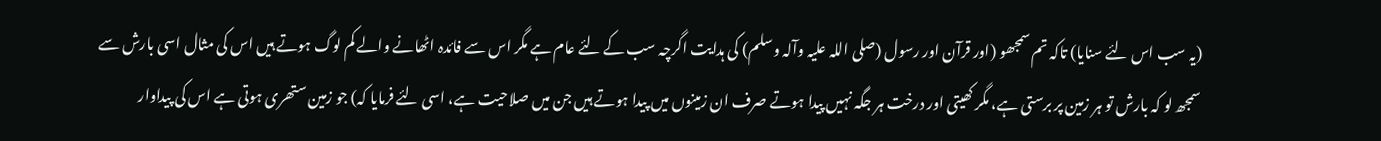(یہ سب اس لئے سنایا) تاکہ تم سمجھو (اور قرآن اور رسول (صلی اللہ علیہ وآلہ وسلم) کی ہدایت اگرچہ سب کے لئے عام ہے مگر اس سے فائدہ اٹھانے والے کم لوگ ہوتے ہیں اس کی مثال اسی بارش سے سمجھ لو کہ بارش تو ہر زمین پر برستی ہے، مگر کھیتی اور درخت ہر جگہ نہیں پیدا ہوتے صرف ان زمینوں میں پیدا ہوتے ہیں جن میں صلاحیت ہے، اسی لئے فرمایا کہ) جو زمین ستھری ہوتی ہے اس کی پیداوار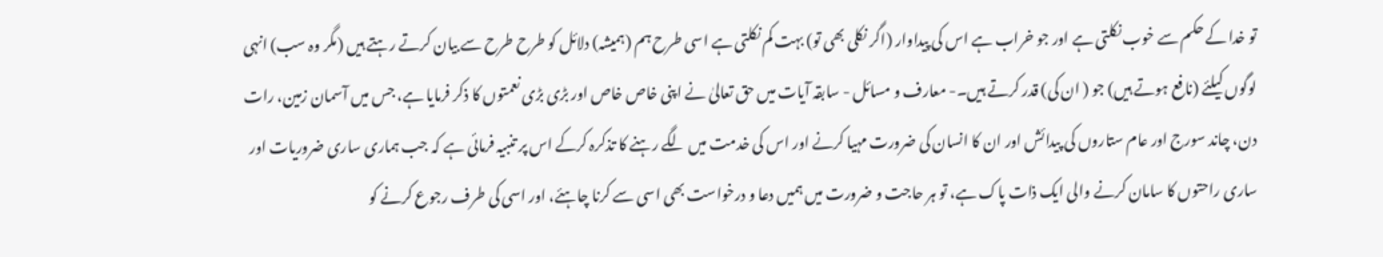تو خدا کے حکم سے خوب نکلتی ہے اور جو خراب ہے اس کی پیداوار (اگر نکلی بھی تو) بہت کم نکلتی ہے اسی طرح ہم (ہمیشہ) دلائل کو طرح طرح سے بیان کرتے رہتے ہیں (مگر وہ سب) انہی لوگوں کیلئے (نافع ہوتے ہیں) جو ( ان کی) قدر کرتے ہیں۔- معارف و مسائل - سابقہ آیات میں حق تعالیٰ نے اپنی خاص خاص اور بڑی بڑی نعمتوں کا ذکر فرمایا ہے، جس میں آسمان زمین، رات دن، چاند سورج اور عام ستاروں کی پیدائش اور ان کا انسان کی ضرورت مہیا کرنے اور اس کی خدمت میں لگے رہنے کا تذکرہ کرکے اس پر تنبیہ فرمائی ہے کہ جب ہماری ساری ضروریات اور ساری راحتوں کا سامان کرنے والی ایک ذات پاک ہے، تو ہر حاجت و ضرورت میں ہمیں دعا و درخواست بھی اسی سے کرنا چاہئے، اور اسی کی طرف رجوع کرنے کو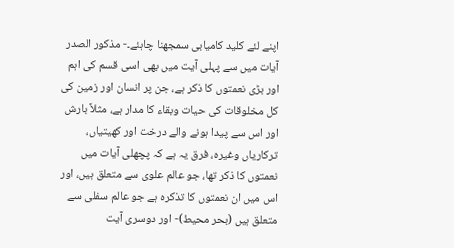اپنے لئے کلید کامیابی سمجھنا چاہئے۔- مذکور الصدر آیات میں سے پہلی آیت میں بھی اسی قسم کی اہم اور بڑی نعمتوں کا ذکر ہے، جن پر انسان اور زمین کی کل مخلوقات کی حیات وبقاء کا مدار ہے، مثلاً بارش اور اس سے پیدا ہونے والے درخت اور کھیتیاں، ترکاریاں وغیرہ، فرق یہ ہے کہ پچھلی آیات میں نعمتوں کا ذکر تھا، جو عالم علوی سے متعلق ہیں، اور اس میں ان نعمتوں کا تذکرہ ہے جو عالم سفلی سے متعلق ہیں (بحر محیط)- اور دوسری آیت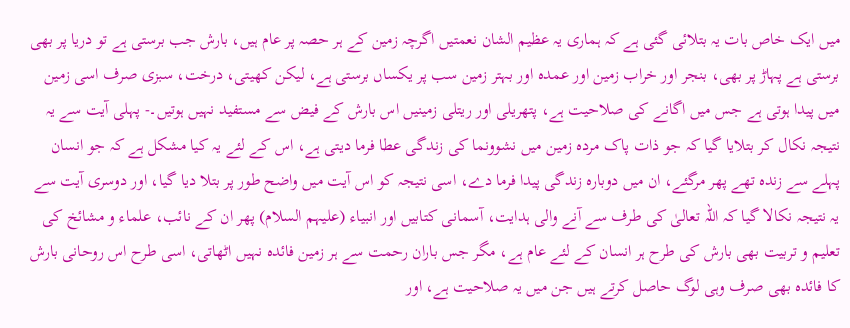میں ایک خاص بات یہ بتلائی گئی ہے کہ ہماری یہ عظیم الشان نعمتیں اگرچہ زمین کے ہر حصہ پر عام ہیں، بارش جب برستی ہے تو دریا پر بھی برستی ہے پہاڑ پر بھی، بنجر اور خراب زمین اور عمدہ اور بہتر زمین سب پر یکساں برستی ہے، لیکن کھیتی، درخت، سبزی صرف اسی زمین میں پیدا ہوتی ہے جس میں اگانے کی صلاحیت ہے، پتھریلی اور ریتلی زمینیں اس بارش کے فیض سے مستفید نہیں ہوتیں۔- پہلی آیت سے یہ نتیجہ نکال کر بتلایا گیا کہ جو ذات پاک مردہ زمین میں نشوونما کی زندگی عطا فرما دیتی ہے، اس کے لئے یہ کیا مشکل ہے کہ جو انسان پہلے سے زندہ تھے پھر مرگئے، ان میں دوبارہ زندگی پیدا فرما دے، اسی نتیجہ کو اس آیت میں واضح طور پر بتلا دیا گیا، اور دوسری آیت سے یہ نتیجہ نکالا گیا کہ اللہ تعالیٰ کی طرف سے آنے والی ہدایت، آسمانی کتابیں اور انبیاء (علیہم السلام) پھر ان کے نائب، علماء و مشائخ کی تعلیم و تربیت بھی بارش کی طرح ہر انسان کے لئے عام ہے، مگر جس باران رحمت سے ہر زمین فائدہ نہیں اٹھاتی، اسی طرح اس روحانی بارش کا فائدہ بھی صرف وہی لوگ حاصل کرتے ہیں جن میں یہ صلاحیت ہے، اور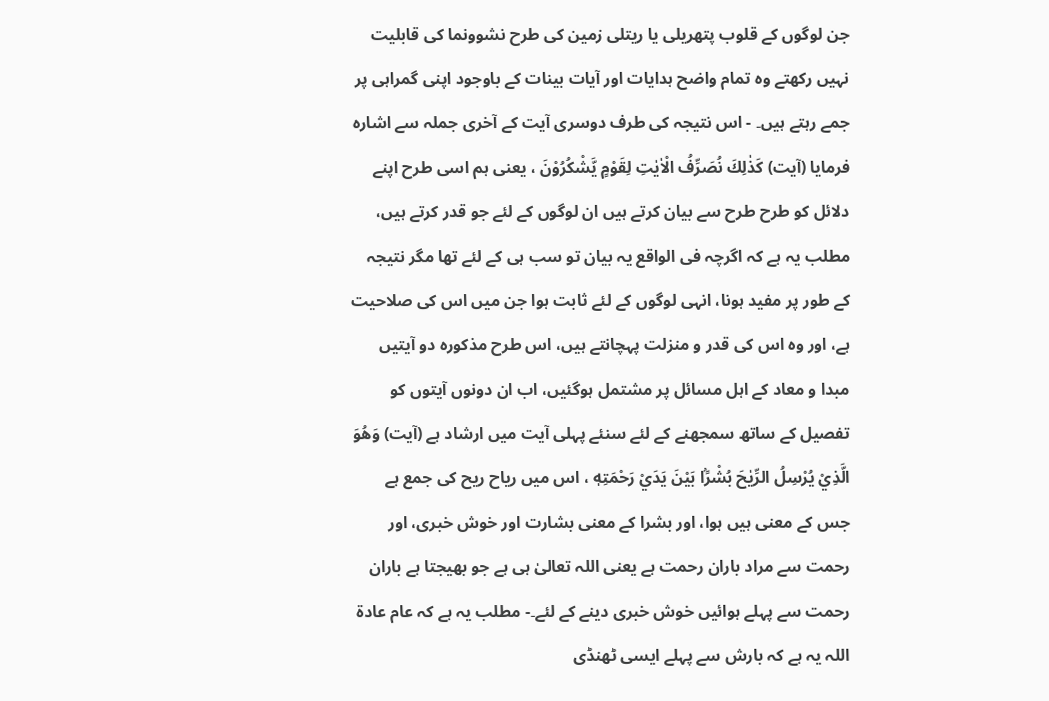جن لوگوں کے قلوب پتھریلی یا ریتلی زمین کی طرح نشوونما کی قابلیت نہیں رکھتے وہ تمام واضح ہدایات اور آیات بینات کے باوجود اپنی گمراہی پر جمے رہتے ہیں۔ - اس نتیجہ کی طرف دوسری آیت کے آخری جملہ سے اشارہ فرمایا (آیت) كَذٰلِكَ نُصَرِّفُ الْاٰيٰتِ لِقَوْمٍ يَّشْكُرُوْنَ ، یعنی ہم اسی طرح اپنے دلائل کو طرح طرح سے بیان کرتے ہیں ان لوگوں کے لئے جو قدر کرتے ہیں، مطلب یہ ہے کہ اگرچہ فی الواقع یہ بیان تو سب ہی کے لئے تھا مگر نتیجہ کے طور پر مفید ہونا، انہی لوگوں کے لئے ثابت ہوا جن میں اس کی صلاحیت ہے، اور وہ اس کی قدر و منزلت پہچانتے ہیں، اس طرح مذکورہ دو آیتیں مبدا و معاد کے اہل مسائل پر مشتمل ہوگئیں، اب ان دونوں آیتوں کو تفصیل کے ساتھ سمجھنے کے لئے سنئے پہلی آیت میں ارشاد ہے (آیت) وَهُوَ الَّذِيْ يُرْسِلُ الرِّيٰحَ بُشْرًۢا بَيْنَ يَدَيْ رَحْمَتِهٖ ، اس میں ریاح ریح کی جمع ہے جس کے معنی ہیں ہوا، اور بشرا کے معنی بشارت اور خوش خبری، اور رحمت سے مراد باران رحمت ہے یعنی اللہ تعالیٰ ہی ہے جو بھیجتا ہے باران رحمت سے پہلے ہوائیں خوش خبری دینے کے لئے۔- مطلب یہ ہے کہ عام عادة اللہ یہ ہے کہ بارش سے پہلے ایسی ٹھنڈی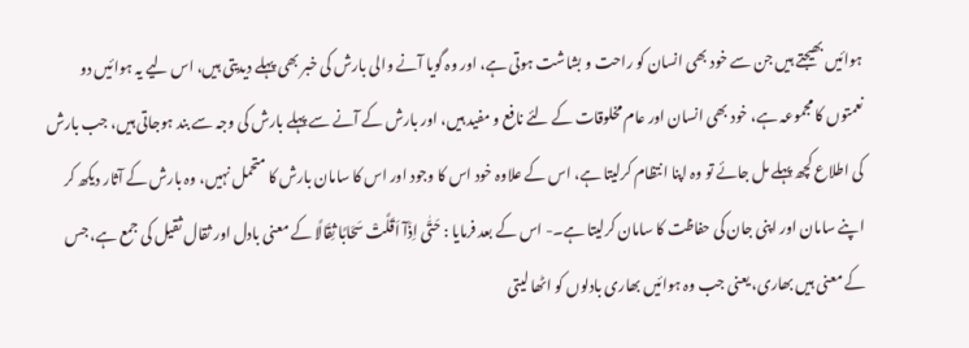ہوائیں بھیجتے ہیں جن سے خود بھی انسان کو راحت و بشاشت ہوتی ہے، اور وہ گویا آنے والی بارش کی خبر بھی پہلے دیدیتی ہیں، اس لیے یہ ہوائیں دو نعمتوں کا مجموعہ ہے، خود بھی انسان اور عام مخلوقات کے لئے نافع و مفید ہیں، اور بارش کے آنے سے پہلے بارش کی وجہ سے بند ہوجاتی ہیں، جب بارش کی اطلاع کچھ پہلے مل جائے تو وہ اپنا انتظام کرلیتا ہے، اس کے علاوہ خود اس کا وجود اور اس کا سامان بارش کا متحمل نہیں، وہ بارش کے آثار دیکھ کر اپنے سامان اور اپنی جان کی حفاظت کا سامان کرلیتا ہے۔- اس کے بعد فرمایا : حَتّٰى اِذَآ اَقَلَّتْ سَحَابًا ثِقَالًا کے معنی بادل اور ثقال ثقیل کی جمع ہے، جس کے معنی ہیں بھاری، یعنی جب وہ ہوائیں بھاری بادلوں کو اٹھا لیتی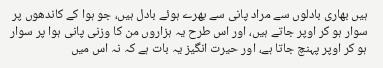ہیں بھاری بادلوں سے مراد پانی سے بھرے ہوئے بادل ہیں، جو ہوا کے کاندھوں پر سوار ہو کر اوپر جاتے ہیں، اور اس طرح یہ ہزاروں من کا وزنی پانی ہوا پر سوار ہو کر اوپر پہنچ جاتا ہے، اور حیرت انگیز یہ بات ہے کہ نہ اس میں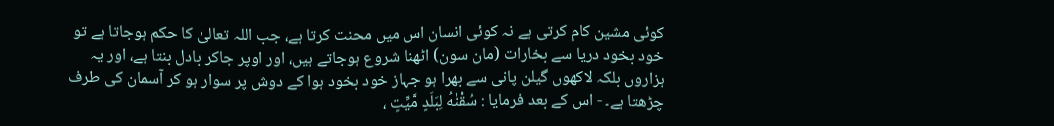کوئی مشین کام کرتی ہے نہ کوئی انسان اس میں محنت کرتا ہے، جب اللہ تعالیٰ کا حکم ہوجاتا ہے تو خود بخود دریا سے بخارات (مان سون) اٹھنا شروع ہوجاتے ہیں، اور اوپر جاکر بادل بنتا ہے، اور یہ ہزاروں بلکہ لاکھوں گیلن پانی سے بھرا ہو جہاز خود بخود ہوا کے دوش پر سوار ہو کر آسمان کی طرف چڑھتا ہے۔ - اس کے بعد فرمایا : سُقْنٰهُ لِبَلَدٍ مَّيِّتٍ ،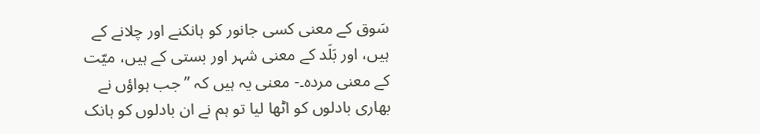سَوق کے معنی کسی جانور کو ہانکنے اور چلانے کے ہیں، اور بَلَد کے معنی شہر اور بستی کے ہیں، میّت کے معنی مردہ۔- معنی یہ ہیں کہ ” جب ہواؤں نے بھاری بادلوں کو اٹھا لیا تو ہم نے ان بادلوں کو ہانک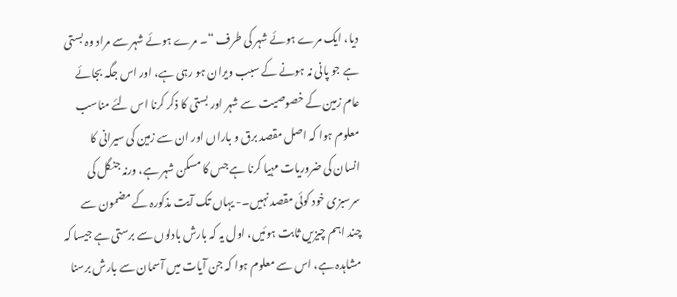دیا، ایک مرے ہوئے شہر کی طرف “۔ مرے ہوئے شہر سے مراد وہ بستی ہے جو پانی نہ ہونے کے سبب ویران ہو رہی ہے، اور اس جگہ بجائے عام زمین کے خصوصیت سے شہر اور بستی کا ذکر کرنا اس لئے مناسب معلوم ہوا کہ اصل مقصد برق و باراں اور ان سے زمین کی سیرانی کا انسان کی ضروریات مہیا کرنا ہے جس کا مسکن شہر ہے، ورنہ جنگل کی سرسبزی خود کوئی مقصد نہیں۔- یہاں تک آیت مذکورہ کے مضمون سے چند اہم چیزیں ثابت ہوئیں، اول یہ کہ بارش بادلوں سے برستی ہے جیسا کہ مشاہدہ ہے، اس سے معلوم ہوا کہ جن آیات میں آسمان سے بارش برسنا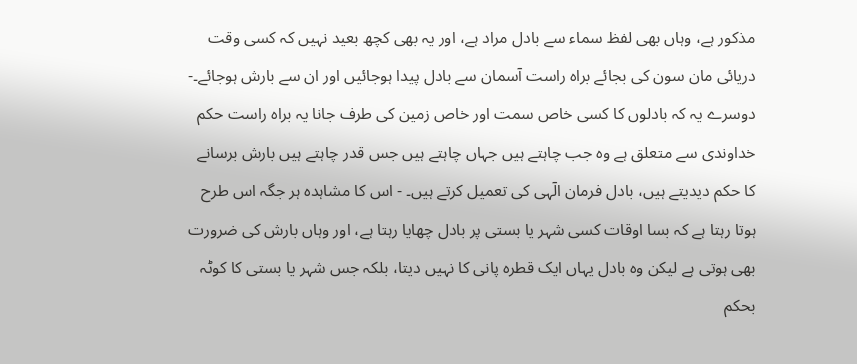مذکور ہے، وہاں بھی لفظ سماء سے بادل مراد ہے، اور یہ بھی کچھ بعید نہیں کہ کسی وقت دریائی مان سون کی بجائے براہ راست آسمان سے بادل پیدا ہوجائیں اور ان سے بارش ہوجائے۔- دوسرے یہ کہ بادلوں کا کسی خاص سمت اور خاص زمین کی طرف جانا یہ براہ راست حکم خداوندی سے متعلق ہے وہ جب چاہتے ہیں جہاں چاہتے ہیں جس قدر چاہتے ہیں بارش برسانے کا حکم دیدیتے ہیں، بادل فرمان الٓہی کی تعمیل کرتے ہیں۔ - اس کا مشاہدہ ہر جگہ اس طرح ہوتا رہتا ہے کہ بسا اوقات کسی شہر یا بستی پر بادل چھایا رہتا ہے، اور وہاں بارش کی ضرورت بھی ہوتی ہے لیکن وہ بادل یہاں ایک قطرہ پانی کا نہیں دیتا، بلکہ جس شہر یا بستی کا کوٹہ بحکم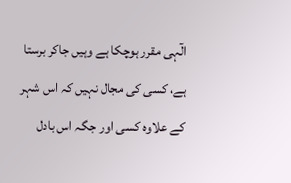الٓہی مقرر ہوچکا ہے وہیں جاکر برستا ہے، کسی کی مجال نہیں کہ اس شہر کے علاوہ کسی اور جگہ اس بادل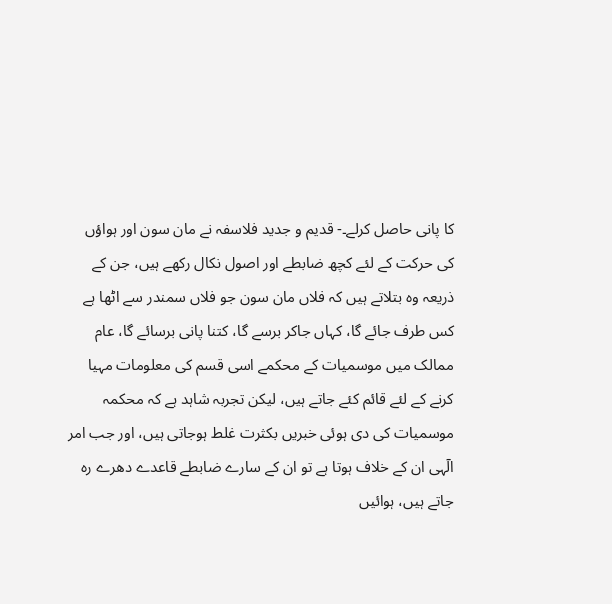کا پانی حاصل کرلے۔- قدیم و جدید فلاسفہ نے مان سون اور ہواؤں کی حرکت کے لئے کچھ ضابطے اور اصول نکال رکھے ہیں، جن کے ذریعہ وہ بتلاتے ہیں کہ فلاں مان سون جو فلاں سمندر سے اٹھا ہے کس طرف جائے گا، کہاں جاکر برسے گا، کتنا پانی برسائے گا، عام ممالک میں موسمیات کے محکمے اسی قسم کی معلومات مہیا کرنے کے لئے قائم کئے جاتے ہیں، لیکن تجربہ شاہد ہے کہ محکمہ موسمیات کی دی ہوئی خبریں بکثرت غلط ہوجاتی ہیں، اور جب امر الٓہی ان کے خلاف ہوتا ہے تو ان کے سارے ضابطے قاعدے دھرے رہ جاتے ہیں، ہوائیں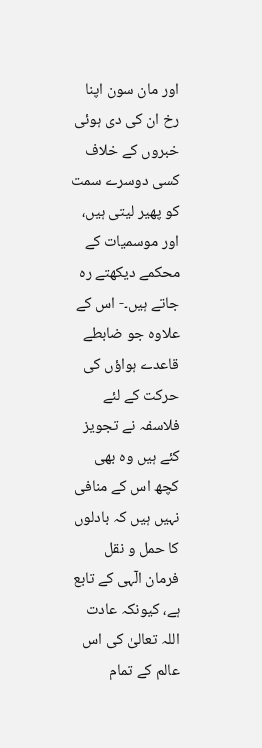اور مان سون اپنا رخ ان کی دی ہوئی خبروں کے خلاف کسی دوسرے سمت کو پھیر لیتی ہیں، اور موسمیات کے محکمے دیکھتے رہ جاتے ہیں۔- اس کے علاوہ جو ضابطے قاعدے ہواؤں کی حرکت کے لئے فلاسفہ نے تجویز کئے ہیں وہ بھی کچھ اس کے منافی نہیں ہیں کہ بادلوں کا حمل و نقل فرمان الٓہی کے تابع ہے، کیونکہ عادت اللہ تعالیٰ کی اس عالم کے تمام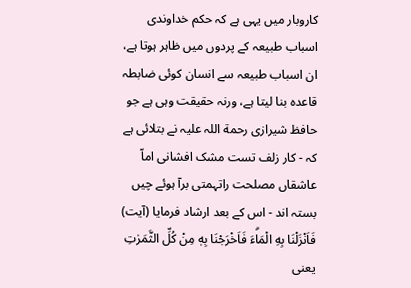کاروبار میں یہی ہے کہ حکم خداوندی اسباب طبیعہ کے پردوں میں ظاہر ہوتا ہے، ان اسباب طبیعہ سے انسان کوئی ضابطہ قاعدہ بنا لیتا ہے، ورنہ حقیقت وہی ہے جو حافظ شیرازی رحمة اللہ علیہ نے بتلائی ہے کہ - کار زلف تست مشک افشانی اماّ عاشقاں مصلحت راتہمتی برآ ہوئے چیں بستہ اند - اس کے بعد ارشاد فرمایا (آیت) فَاَنْزَلْنَا بِهِ الْمَاۗءَ فَاَخْرَجْنَا بِهٖ مِنْ كُلِّ الثَّمَرٰتِ یعنی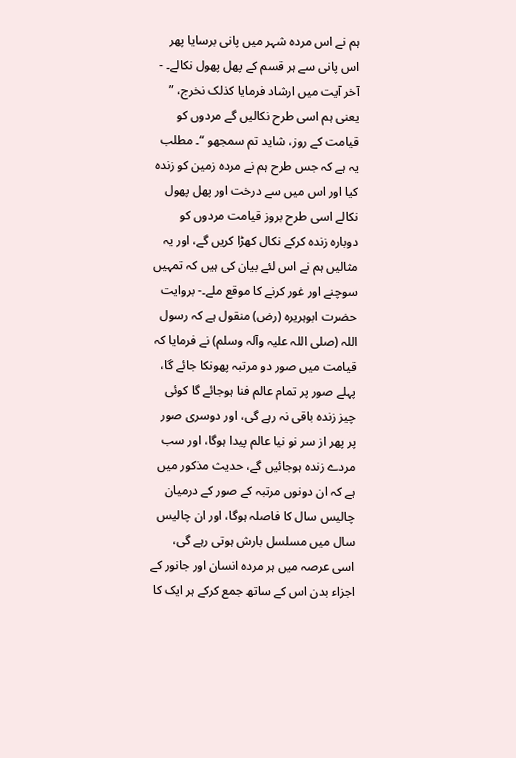ہم نے اس مردہ شہر میں پانی برسایا پھر اس پانی سے ہر قسم کے پھل پھول نکالے۔ - آخر آیت میں ارشاد فرمایا کذلک نخرج، ” یعنی ہم اسی طرح نکالیں گے مردوں کو قیامت کے روز، شاید تم سمجھو “۔ مطلب یہ ہے کہ جس طرح ہم نے مردہ زمین کو زندہ کیا اور اس میں سے درخت اور پھل پھول نکالے اسی طرح بروز قیامت مردوں کو دوبارہ زندہ کرکے نکال کھڑا کریں گے، اور یہ مثالیں ہم نے اس لئے بیان کی ہیں کہ تمہیں سوچنے اور غور کرنے کا موقع ملے۔- بروایت حضرت ابوہریرہ (رض) منقول ہے کہ رسول اللہ (صلی اللہ علیہ وآلہ وسلم) نے فرمایا کہ قیامت میں صور دو مرتبہ پھونکا جائے گا، پہلے صور پر تمام عالم فنا ہوجائے گا کوئی چیز زندہ باقی نہ رہے گی، اور دوسری صور پر پھر از سر نو نیا عالم پیدا ہوگا، اور سب مردے زندہ ہوجائیں گے، حدیث مذکور میں ہے کہ ان دونوں مرتبہ کے صور کے درمیان چالیس سال کا فاصلہ ہوگا، اور ان چالیس سال میں مسلسل بارش ہوتی رہے گی، اسی عرصہ میں ہر مردہ انسان اور جانور کے اجزاء بدن اس کے ساتھ جمع کرکے ہر ایک کا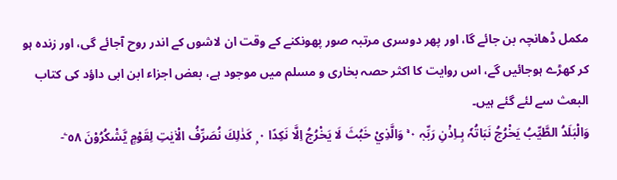مکمل ڈھانچہ بن جائے گا، اور پھر دوسری مرتبہ صور پھونکنے کے وقت ان لاشوں کے اندر روح آجائے گی، اور زندہ ہو کر کھڑے ہوجائیں گے، اس روایت کا اکثر حصہ بخاری و مسلم میں موجود ہے، بعض اجزاء ابن ابی داؤد کی کتاب البعث سے لئے گئے ہیں۔
وَالْبَلَدُ الطَّيِّبُ يَخْرُجُ نَبَاتُہٗ بِـاِذْنِ رَبِّہٖ ٠ ۚ وَالَّذِيْ خَبُثَ لَا يَخْرُجُ اِلَّا نَكِدًا ٠ ۭ كَذٰلِكَ نُصَرِّفُ الْاٰيٰتِ لِقَوْمٍ يَّشْكُرُوْنَ ٥٨ ۧ-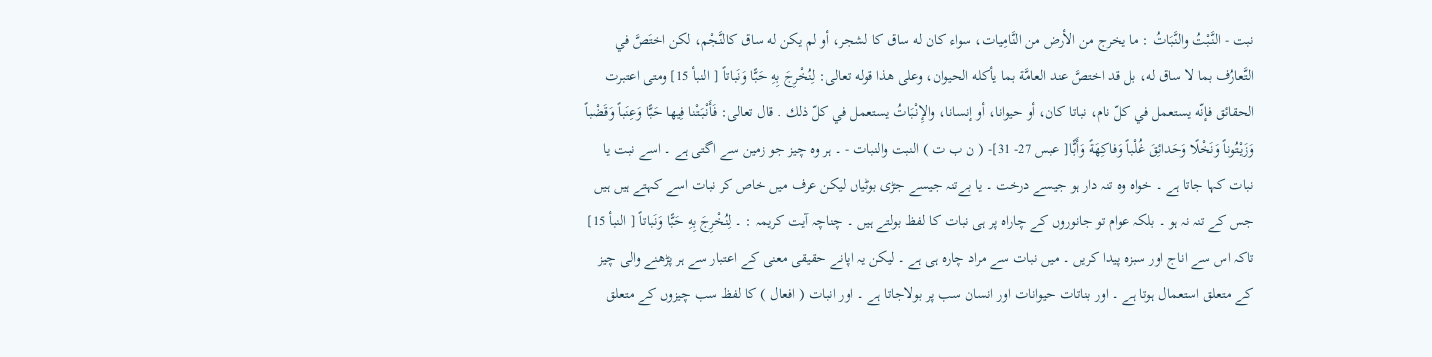نبت - النَّبْتُ والنَّبَاتُ : ما يخرج من الأرض من النَّامِيات، سواء کان له ساق کا لشجر، أو لم يكن له ساق کالنَّجْم، لکن اختَصَّ في التَّعارُف بما لا ساق له، بل قد اختصَّ عند العامَّة بما يأكله الحیوان، وعلی هذا قوله تعالی: لِنُخْرِجَ بِهِ حَبًّا وَنَباتاً [ النبأ 15] ومتی اعتبرت الحقائق فإنّه يستعمل في كلّ نام، نباتا کان، أو حيوانا، أو إنسانا، والإِنْبَاتُ يستعمل في كلّ ذلك . قال تعالی: فَأَنْبَتْنا فِيها حَبًّا وَعِنَباً وَقَضْباً وَزَيْتُوناً وَنَخْلًا وَحَدائِقَ غُلْباً وَفاكِهَةً وَأَبًّا[ عبس 27- 31]- ( ن ب ت ) النبت والنبات - ۔ ہر وہ چیز جو زمین سے اگتی ہے ۔ اسے نبت یا نبات کہا جاتا ہے ۔ خواہ وہ تنہ دار ہو جیسے درخت ۔ یا بےتنہ جیسے جڑی بوٹیاں لیکن عرف میں خاص کر نبات اسے کہتے ہیں ہیں جس کے تنہ نہ ہو ۔ بلکہ عوام تو جانوروں کے چاراہ پر ہی نبات کا لفظ بولتے ہیں ۔ چناچہ آیت کریمہ : ۔ لِنُخْرِجَ بِهِ حَبًّا وَنَباتاً [ النبأ 15] تاکہ اس سے اناج اور سبزہ پیدا کریں ۔ میں نبات سے مراد چارہ ہی ہے ۔ لیکن یہ اپانے حقیقی معنی کے اعتبار سے ہر پڑھنے والی چیز کے متعلق استعمال ہوتا ہے ۔ اور بناتات حیوانات اور انسان سب پر بولاجاتا ہے ۔ اور انبات ( افعال ) کا لفظ سب چیزوں کے متعلق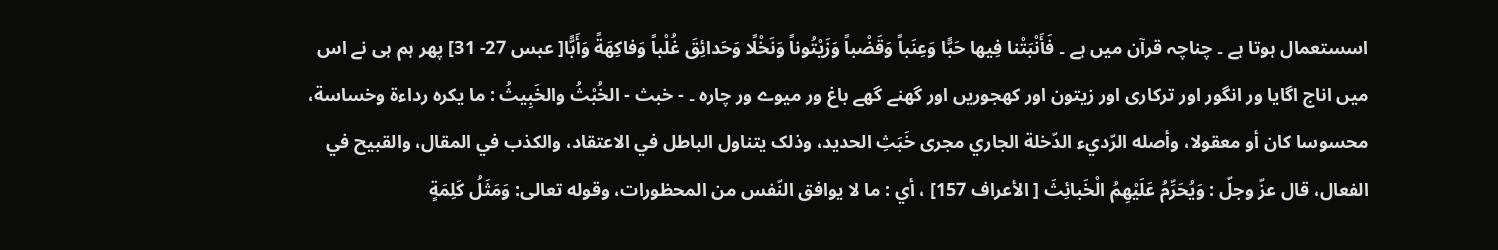اسستعمال ہوتا ہے ۔ چناچہ قرآن میں ہے ۔ فَأَنْبَتْنا فِيها حَبًّا وَعِنَباً وَقَضْباً وَزَيْتُوناً وَنَخْلًا وَحَدائِقَ غُلْباً وَفاكِهَةً وَأَبًّا[ عبس 27- 31] پھر ہم ہی نے اس میں اناج اگایا ور انگور اور ترکاری اور زیتون اور کھجوریں اور گھنے گھے باغ ور میوے ور چارہ ۔ - خبث - الخُبْثُ والخَبِيثُ : ما يكره رداءة وخساسة، محسوسا کان أو معقولا، وأصله الرّديء الدّخلة الجاري مجری خَبَثِ الحدید، وذلک يتناول الباطل في الاعتقاد، والکذب في المقال، والقبیح في الفعال، قال عزّ وجلّ : وَيُحَرِّمُ عَلَيْهِمُ الْخَبائِثَ [ الأعراف 157] ، أي : ما لا يوافق النّفس من المحظورات، وقوله تعالی: وَمَثَلُ كَلِمَةٍ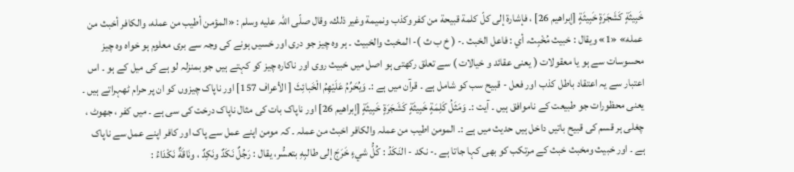خَبِيثَةٍ كَشَجَرَةٍ خَبِيثَةٍ [إبراهيم 26] ، فإشارة إلى كلّ كلمة قبیحة من کفر وکذب ونمیمة وغیر ذلك، وقال صلّى اللہ عليه وسلم : «المؤمن أطيب من عمله، والکافر أخبث من عمله» «1» ويقال : خبیث مُخْبِث، أي : فاعل الخبث .- ( خ ب ث )- المخبث والخبیث ۔ ہر وہ چیز جو دری اور خسیں ہونے کی وجہ سے بری معلوم ہو خواہ وہ چیز محسوسات سے ہو یا معقولات ( یعنی عقائد و خیالات ) سے تعلق رکھتی ہو اصل میں خبیث روی اور ناکارہ چیز کو کہتے ہیں جو بمنزلہ لو ہے کی میل کے ہو ۔ اس اعتبار سے یہ اعتقاد باطل کذب اور فعل - قبیح سب کو شامل ہے ۔ قرآن میں ہے :۔ وَيُحَرِّمُ عَلَيْهِمُ الْخَبائِثَ [ الأعراف 157] اور ناپاک چیزوں کو ان پر حرام ٹھہراتے ہیں ۔ یعنی محظورات جو طبیعت کے ناموافق ہیں ۔ آیت :۔ وَمَثَلُ كَلِمَةٍ خَبِيثَةٍ كَشَجَرَةٍ خَبِيثَةٍ [إبراهيم 26] اور ناپاک بات کی مثال ناپاک درخت کی سی ہے ۔ میں کفر ، جھوٹ ، چغلی ہر قسم کی قبیح باتیں داخل ہیں حدیث میں ہے :۔ المومن اطیب من عملہ والکافر اخبث من عملہ ۔ کہ مومن اپنے عمل سے پاک اور کافر اپنے عمل سے ناپاک ہے ۔ اور خبیث ومخبث خبث کے مرتکب کو بھی کہا جاتا ہے ۔- نكد - النَكَدُ : كُلُّ شيءٍ خَرَجَ إلى طالبِهِ بتعسُّر، يقال : رَجُلٌ نَكَدٌ ونَكِدٌ ، ونَاقَةٌ نَكْدَاءُ :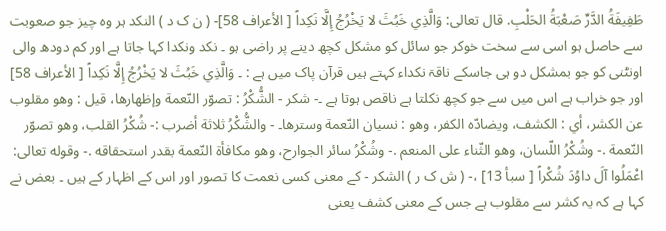طَفِيفَةُ الدَّرِّ صَعْبَةُ الحَلْبِ. قال تعالی: وَالَّذِي خَبُثَ لا يَخْرُجُ إِلَّا نَكِداً [ الأعراف 58]- ( ن ک د ) النکد ہر وہ چیز جو صعوبت سے حاصل ہو اسی سے سخت خوکر جو سائل کو مشکل کچھ دینے پر راضی ہو ۔ نکد ونکدا کہا جاتا ہے اور کم دودھ والی اونٹنی کو جو بمشکل دو ہی جاسکے ناقۃ نکداء کہتے ہیں قرآن پاک میں ہے : ۔ وَالَّذِي خَبُثَ لا يَخْرُجُ إِلَّا نَكِداً [ الأعراف 58] اور جو خراب ہے اس میں سے جو کچھ نکلتا ہے ناقص ہوتا ہے ۔- شكر - الشُّكْرُ : تصوّر النّعمة وإظهارها، قيل : وهو مقلوب عن الکشر، أي : الکشف، ويضادّه الکفر، وهو : نسیان النّعمة وسترها۔ - والشُّكْرُ ثلاثة أضرب :- شُكْرُ القلب، وهو تصوّر النّعمة .- وشُكْرُ اللّسان، وهو الثّناء علی المنعم .- وشُكْرُ سائر الجوارح، وهو مکافأة النّعمة بقدر استحقاقه .- وقوله تعالی: اعْمَلُوا آلَ داوُدَ شُكْراً [ سبأ 13] ،- ( ش ک ر ) الشکر - کے معنی کسی نعمت کا تصور اور اس کے اظہار کے ہیں ۔ بعض نے کہا ہے کہ یہ کشر سے مقلوب ہے جس کے معنی کشف یعنی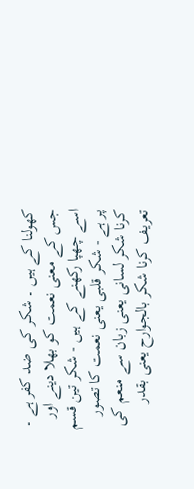کھولنا کے ہیں ۔ شکر کی ضد کفر ہے ۔ جس کے معنی نعمت کو بھلا دینے اور اسے چھپا رکھنے کے ہیں - شکر تین قسم پر ہے - شکر قلبی یعنی نعمت کا تصور کرنا شکر لسانی یعنی زبان سے منعم کی تعریف کرنا شکر بالجوارح یعنی بقدر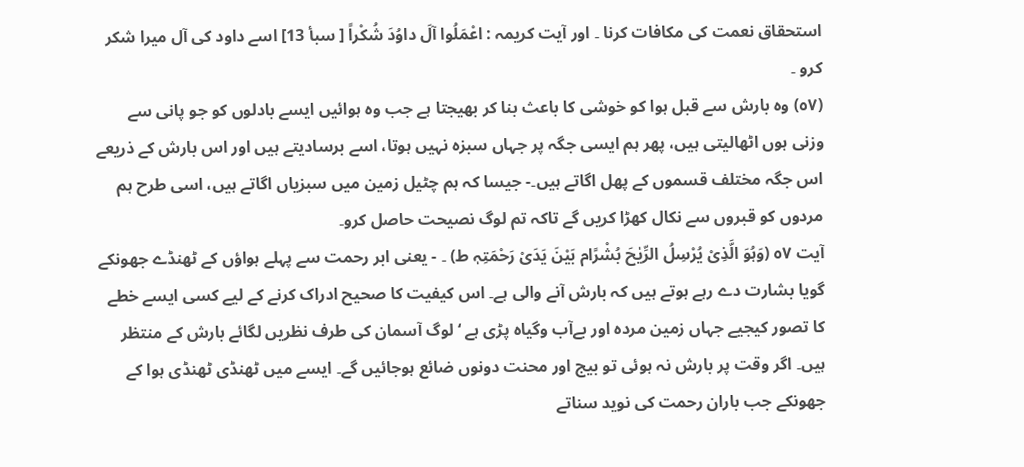استحقاق نعمت کی مکافات کرنا ۔ اور آیت کریمہ : اعْمَلُوا آلَ داوُدَ شُكْراً [ سبأ 13] اسے داود کی آل میرا شکر کرو ۔
(٥٧) وہ بارش سے قبل ہوا کو خوشی کا باعث بنا کر بھیجتا ہے جب وہ ہوائیں ایسے بادلوں کو جو پانی سے وزنی ہوں اٹھالیتی ہیں، پھر ہم ایسی جگہ پر جہاں سبزہ نہیں ہوتا، اسے برسادیتے ہیں اور اس بارش کے ذریعے اس جگہ مختلف قسموں کے پھل اگاتے ہیں۔- جیسا کہ ہم چٹیل زمین میں سبزیاں اگاتے ہیں، اسی طرح ہم مردوں کو قبروں سے نکال کھڑا کریں گے تاکہ تم لوگ نصیحت حاصل کرو۔
آیت ٥٧ (وَہُوَ الَّذِیْ یُرْسِلُ الرِّیٰحَ بُشْرًام بَیْنَ یَدَیْ رَحْمَتِہٖ ط) ۔ - یعنی ابر رحمت سے پہلے ہواؤں کے ٹھنڈے جھونکے گویا بشارت دے رہے ہوتے ہیں کہ بارش آنے والی ہے۔ اس کیفیت کا صحیح ادراک کرنے کے لیے کسی ایسے خطے کا تصور کیجیے جہاں زمین مردہ اور بےآب وگیاہ پڑی ہے ‘ لوگ آسمان کی طرف نظریں لگائے بارش کے منتظر ہیں۔ اگر وقت پر بارش نہ ہوئی تو بیج اور محنت دونوں ضائع ہوجائیں گے۔ ایسے میں ٹھنڈی ٹھنڈی ہوا کے جھونکے جب باران رحمت کی نوید سناتے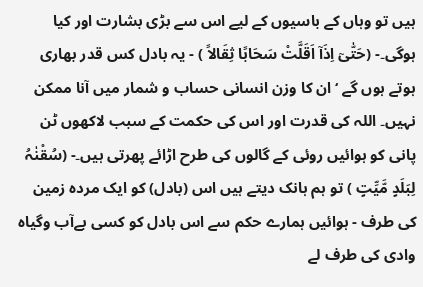ہیں تو وہاں کے باسیوں کے لیے اس سے بڑی بشارت اور کیا ہوگی۔- (حَتّٰیٓ اِذَآ اَقَلَّتْ سَحَابًا ثِقَالاً ) - یہ بادل کس قدر بھاری ہوتے ہوں گے ‘ ان کا وزن انسانی حساب و شمار میں آنا ممکن نہیں۔ اللہ کی قدرت اور اس کی حکمت کے سبب لاکھوں ٹن پانی کو ہوائیں روئی کے گالوں کی طرح اڑائے پھرتی ہیں۔- (سُقْنٰہُ لِبَلَدٍ مَّیِّتٍ ) تو ہم ہانک دیتے ہیں اس (بادل) کو ایک مردہ زمین کی طرف - ہوائیں ہمارے حکم سے اس بادل کو کسی بےآب وگیاہ وادی کی طرف لے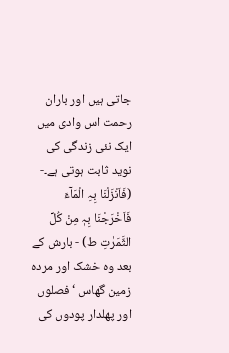جاتی ہیں اور باران رحمت اس وادی میں ایک نئی زندگی کی نوید ثابت ہوتی ہے۔- (فَاَنْزَلْنَا بِہِ الْمَآءَ فَاَخْرَجْنَا بِہٖ مِنْ کُلِّ الثَّمَرٰتِ ط) - بارش کے بعد وہ خشک اور مردہ زمین گھاس ‘ فصلوں اور پھلدار پودوں کی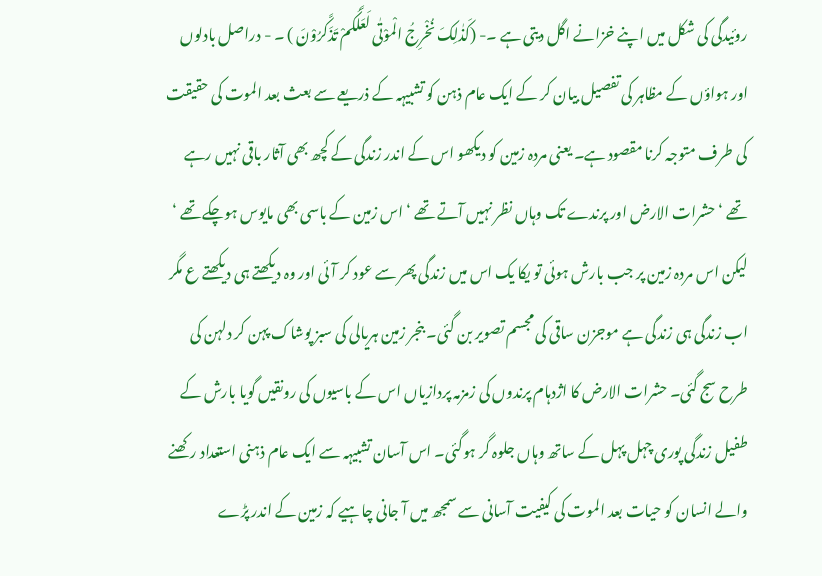روئیدگی کی شکل میں اپنے خزانے اگل دیتی ہے ۔- (کَذٰلِکَ نُخْرِجُ الْموْتٰی لَعَلَّکُمْ تَذَکَّرُوْنَ ) ۔ - دراصل بادلوں اور ہواؤں کے مظاہر کی تفصیل بیان کر کے ایک عام ذہن کو تشبیہہ کے ذریعے سے بعث بعد الموت کی حقیقت کی طرف متوجہ کرنا مقصود ہے۔ یعنی مردہ زمین کو دیکھو اس کے اندر زندگی کے کچھ بھی آثار باقی نہیں رہے تھے ‘ حشرات الارض اور پرندے تک وہاں نظر نہیں آتے تھے ‘ اس زمین کے باسی بھی مایوس ہوچکے تھے ‘ لیکن اس مردہ زمین پر جب بارش ہوئی تو یکا یک اس میں زندگی پھر سے عود کر آئی اور وہ دیکھتے ہی دیکھتے ع مگر اب زندگی ہی زندگی ہے موجزن ساقی کی مجسم تصویر بن گئی۔ بنجر زمین ہریالی کی سبز پوشاک پہن کر دلہن کی طرح سج گئی۔ حشرات الارض کا اژدہام پرندوں کی زمزمہ پردازیاں اس کے باسیوں کی رونقیں گویا بارش کے طفیل زندگی پوری چہل پہل کے ساتھ وہاں جلوہ گر ہوگئی۔ اس آسان تشبیہہ سے ایک عام ذہنی استعداد رکھنے والے انسان کو حیات بعد الموت کی کیفیت آسانی سے سمجھ میں آ جانی چاہیے کہ زمین کے اندر پڑے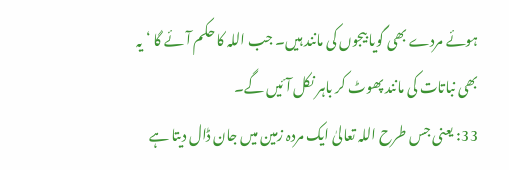ہوئے مردے بھی گویا بیجوں کی مانند ہیں۔ جب اللہ کا حکم آئے گا ‘ یہ بھی نباتات کی مانند پھوٹ کر باہر نکل آئیں گے۔
33: یعنی جس طرح اللہ تعالیٰ ایک مردہ زمین میں جان ڈال دیتا ہے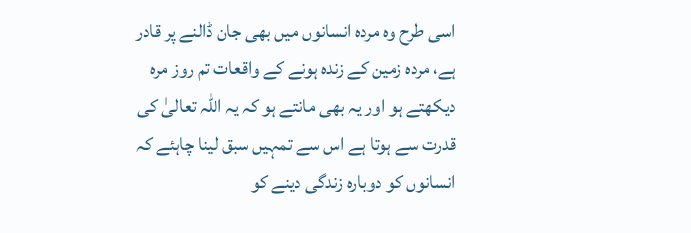اسی طرح وہ مردہ انسانوں میں بھی جان ڈالنے پر قادر ہے، مردہ زمین کے زندہ ہونے کے واقعات تم روز مرہ دیکھتے ہو اور یہ بھی مانتے ہو کہ یہ اللہ تعالیٰ کی قدرت سے ہوتا ہے اس سے تمہیں سبق لینا چاہئے کہ انسانوں کو دوبارہ زندگی دینے کو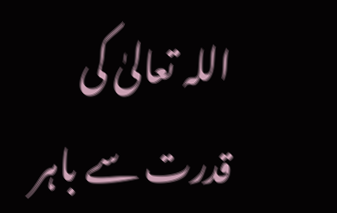اللہ تعالیٰ کی قدرت سے باہر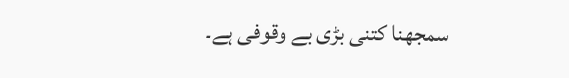سمجھنا کتنی بڑی بے وقوفی ہے۔